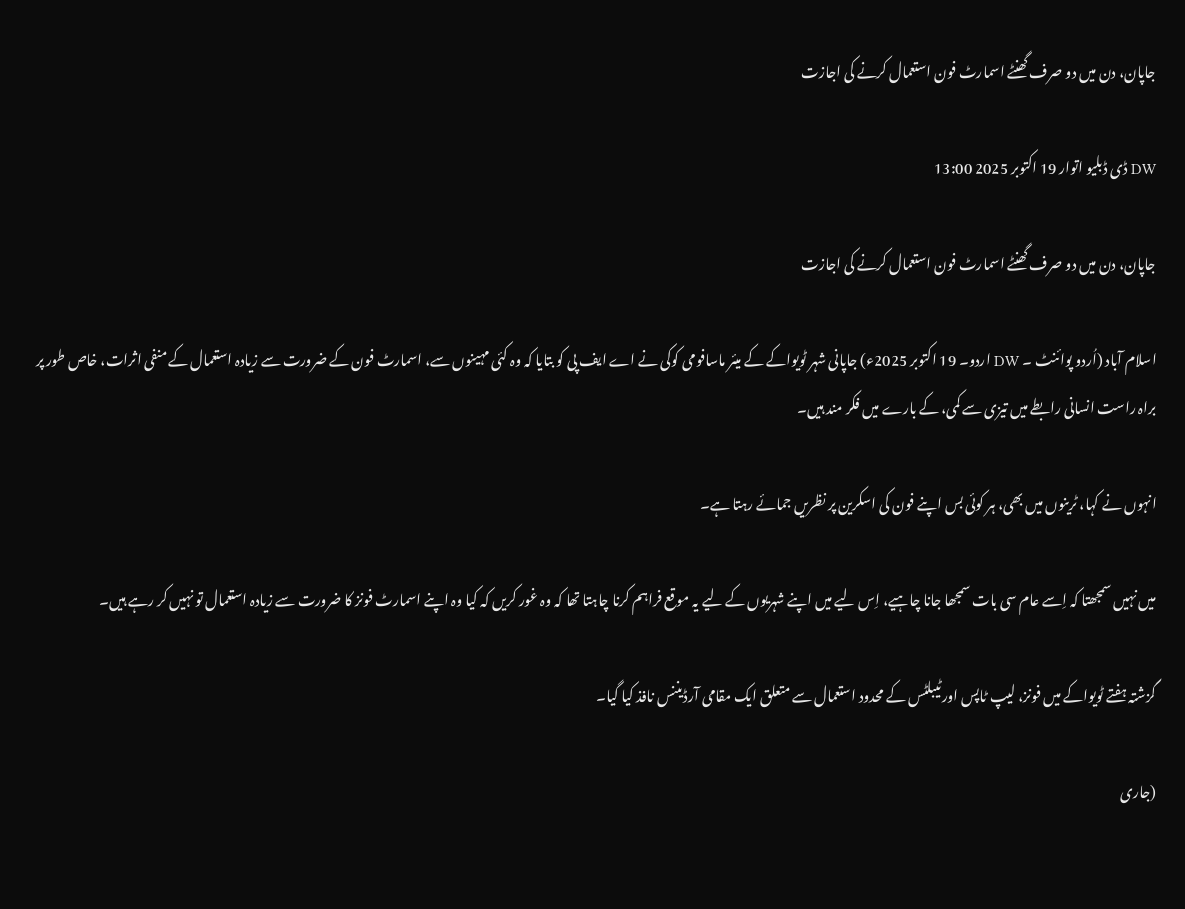جاپان، دن میں دو صرف گھنٹے اسمارٹ فون استعمال کرنے کی اجازت

DW ڈی ڈبلیو اتوار 19 اکتوبر 2025 13:00

جاپان، دن میں دو صرف گھنٹے اسمارٹ فون استعمال کرنے کی اجازت

اسلام آباد (اُردو پوائنٹ ۔ DW اردو۔ 19 اکتوبر 2025ء) جاپانی شہر ٹویواکے کے میئر ماسافومی کوکی نے اے ایف پی کو بتایا کہ وہ کئی مہینوں سے، اسمارٹ فون کے ضرورت سے زیادہ استعمال کے منفی اثرات، خاص طور پر براہ راست انسانی رابطے میں تیزی سے کمی، کے بارے میں فکر مند ہیں۔

انہوں نے کہا، ٹرینوں میں بھی، ہر کوئی بس اپنے فون کی اسکرین پر نظریں جمائے رہتا ہے۔

میں نہیں سمجھتا کہ اِسے عام سی بات سمجھا جانا چاہیے، اِس لیے میں اپنے شہریوں کے لیے یہ موقع فراہم کرنا چاہتا تھا کہ وہ غور کریں کہ کیا وہ اپنے اسمارٹ فونز کا ضرورت سے زیادہ استعمال تو نہیں کر رہے ہیں۔

گزشتہ ہفتے ٹویواکے میں فونز، لیپ ٹاپس اور ٹیبلٹس کے محدود استعمال سے متعلق ایک مقامی آرڈیننس نافذ کیا گیا۔

(جاری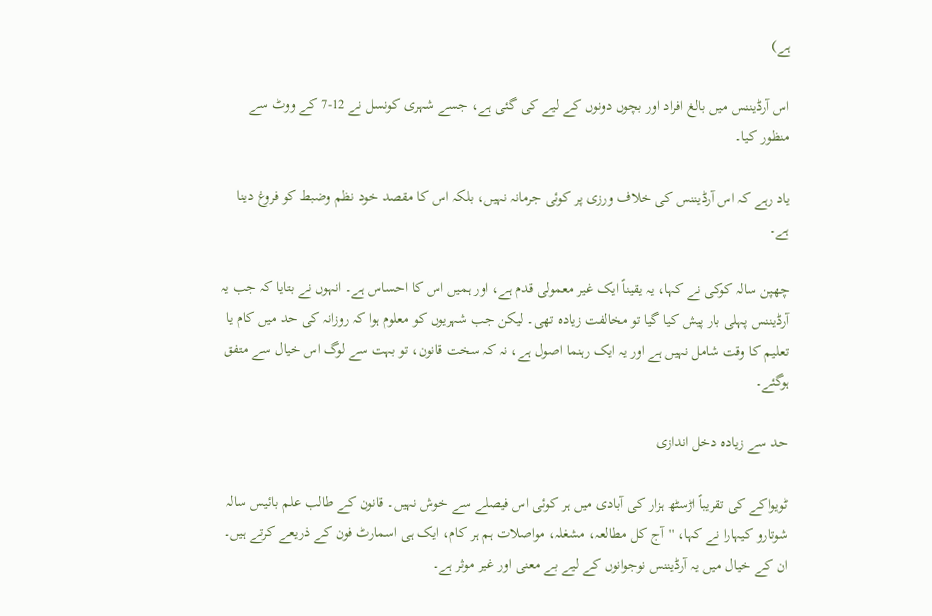ہے)

اس آرڈیننس میں بالغ افراد اور بچوں دونوں کے لیے کی گئی ہے، جسے شہری کونسل نے 12-7 کے ووٹ سے منظور کیا۔

یاد رہے کہ اس آرڈیننس کی خلاف ورزی پر کوئی جرمانہ نہیں، بلکہ اس کا مقصد خود نظم وضبط کو فروغ دینا ہے۔

چھپن سالہ کوکی نے کہا، یہ یقیناً ایک غیر معمولی قدم ہے، اور ہمیں اس کا احساس ہے۔ انہوں نے بتایا کہ جب یہ آرڈیننس پہلی بار پیش کیا گیا تو مخالفت زیادہ تھی۔ لیکن جب شہریوں کو معلوم ہوا کہ روزانہ کی حد میں کام یا تعلیم کا وقت شامل نہیں ہے اور یہ ایک رہنما اصول ہے، نہ کہ سخت قانون، تو بہت سے لوگ اس خیال سے متفق ہوگئے۔

حد سے زیادہ دخل اندازی

ٹویواکے کی تقریباً اڑسٹھ ہزار کی آبادی میں ہر کوئی اس فیصلے سے خوش نہیں۔ قانون کے طالب علم بائیس سالہ شوتارو کیہارا نے کہا، ''آج کل مطالعہ، مشغلہ، مواصلات ہم ہر کام، ایک ہی اسمارٹ فون کے ذریعے کرتے ہیں۔ ان کے خیال میں یہ آرڈیننس نوجوانوں کے لیے بے معنی اور غیر موثر ہے۔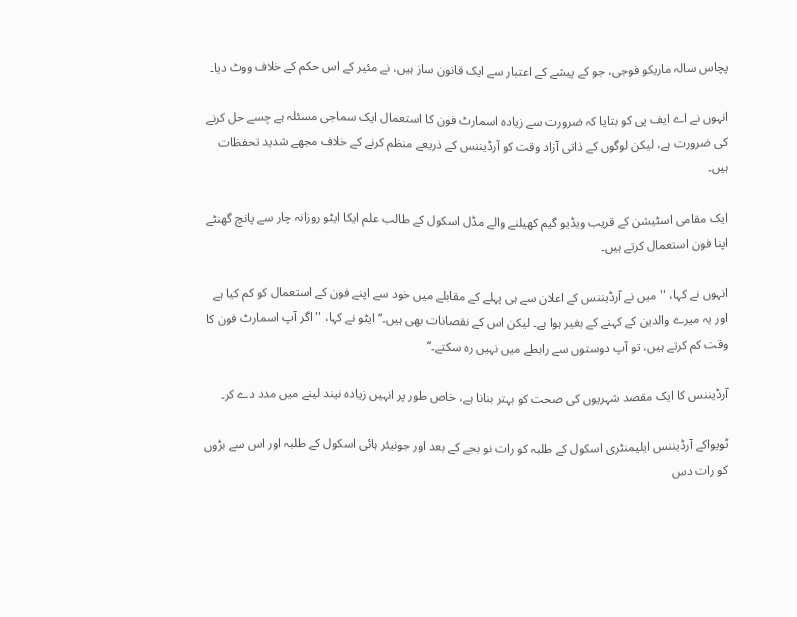پچاس سالہ ماریکو فوجی، جو کے پیشے کے اعتبار سے ایک قانون ساز ہیں، نے مئیر کے اس حکم کے خلاف ووٹ دیا۔

انہوں نے اے ایف پی کو بتایا کہ ضرورت سے زیادہ اسمارٹ فون کا استعمال ایک سماجی مسئلہ ہے جِسے حل کرنے کی ضرورت ہے، لیکن لوگوں کے ذاتی آزاد وقت کو آرڈیننس کے ذریعے منظم کرنے کے خلاف مجھے شدید تحفظات ہیں۔

ایک مقامی اسٹیشن کے قریب ویڈیو گیم کھیلنے والے مڈل اسکول کے طالب علم ایکا ایٹو روزانہ چار سے پانچ گھنٹے اپنا فون استعمال کرتے ہیں۔

انہوں نے کہا، ''میں نے آرڈیننس کے اعلان سے ہی پہلے کے مقابلے میں خود سے اپنے فون کے استعمال کو کم کیا ہے اور یہ میرے والدین کے کہنے کے بغیر ہوا ہے۔ لیکن اس کے نقصانات بھی ہیں۔‘‘ ایٹو نے کہا، ''اگر آپ اسمارٹ فون کا وقت کم کرتے ہیں، تو آپ دوستوں سے رابطے میں نہیں رہ سکتے۔‘‘

آرڈیننس کا ایک مقصد شہریوں کی صحت کو بہتر بنانا ہے، خاص طور پر انہیں زیادہ نیند لینے میں مدد دے کر۔

ٹویواکے آرڈیننس ایلیمنٹری اسکول کے طلبہ کو رات نو بجے کے بعد اور جونیئر ہائی اسکول کے طلبہ اور اس سے بڑوں کو رات دس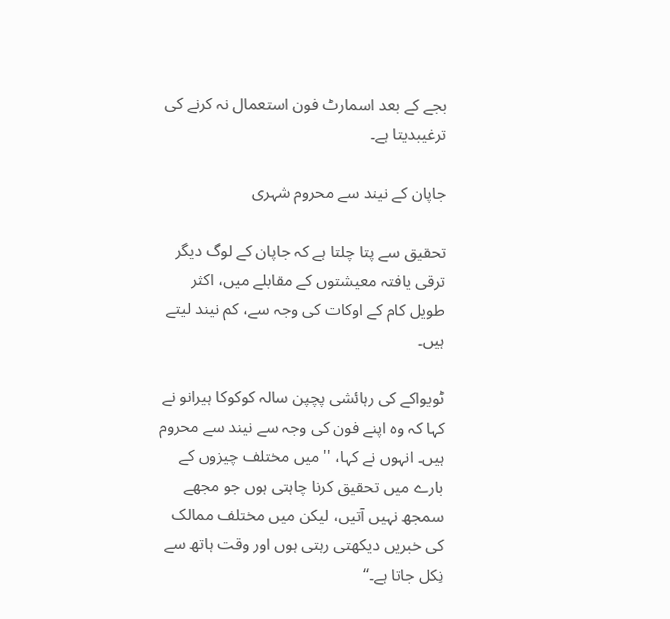بجے کے بعد اسمارٹ فون استعمال نہ کرنے کی ترغیبدیتا ہے۔

جاپان کے نیند سے محروم شہری

تحقیق سے پتا چلتا ہے کہ جاپان کے لوگ دیگر ترقی یافتہ معیشتوں کے مقابلے میں، اکثر طویل کام کے اوکات کی وجہ سے، کم نیند لیتے ہیں۔

ٹویواکے کی رہائشی پچپن سالہ کوکوکا ہیرانو نے کہا کہ وہ اپنے فون کی وجہ سے نیند سے محروم ہیں۔ انہوں نے کہا، ''میں مختلف چیزوں کے بارے میں تحقیق کرنا چاہتی ہوں جو مجھے سمجھ نہیں آتیں، لیکن میں مختلف ممالک کی خبریں دیکھتی رہتی ہوں اور وقت ہاتھ سے نِکل جاتا ہے۔‘‘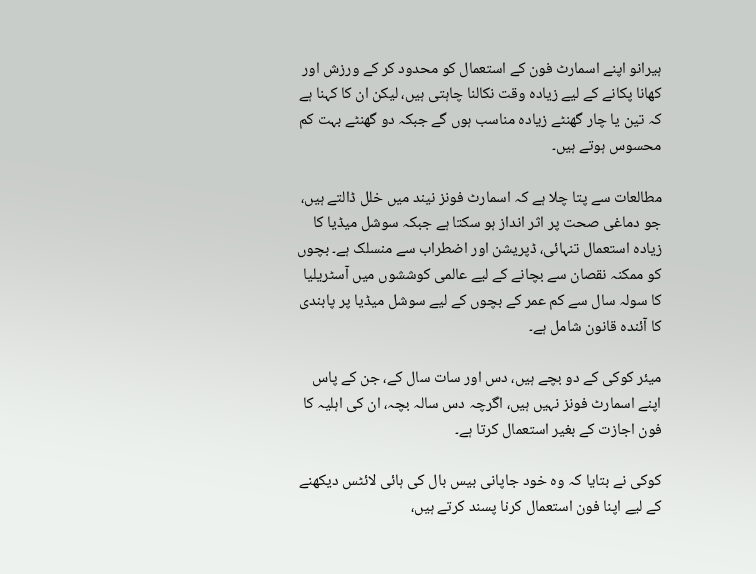ہیرانو اپنے اسمارٹ فون کے استعمال کو محدود کر کے ورزش اور کھانا پکانے کے لیے زیادہ وقت نکالنا چاہتی ہیں، لیکن ان کا کہنا ہے کہ تین یا چار گھنٹے زیادہ مناسب ہوں گے جبکہ دو گھنٹے بہت کم محسوس ہوتے ہیں۔

مطالعات سے پتا چلا ہے کہ اسمارٹ فونز نیند میں خلل ڈالتے ہیں، جو دماغی صحت پر اثر انداز ہو سکتا ہے جبکہ سوشل میڈیا کا زیادہ استعمال تنہائی، ڈپریشن اور اضطراب سے منسلک ہے۔ بچوں کو ممکنہ نقصان سے بچانے کے لیے عالمی کوششوں میں آسٹریلیا کا سولہ سال سے کم عمر کے بچوں کے لیے سوشل میڈیا پر پابندی کا آئندہ قانون شامل ہے۔

میئر کوکی کے دو بچے ہیں، دس اور سات سال کے، جن کے پاس اپنے اسمارٹ فونز نہیں ہیں، اگرچہ دس سالہ بچہ، ان کی اہلیہ کا فون اجازت کے بغیر استعمال کرتا ہے۔

کوکی نے بتایا کہ وہ خود جاپانی بیس بال کی ہائی لائٹس دیکھنے کے لیے اپنا فون استعمال کرنا پسند کرتے ہیں،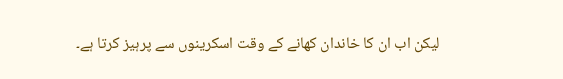لیکن اب ان کا خاندان کھانے کے وقت اسکرینوں سے پرہیز کرتا ہے۔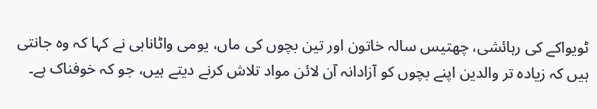ٹویواکے کی رہائشی، چھتیس سالہ خاتون اور تین بچوں کی ماں، یومی واٹانابی نے کہا کہ وہ جانتی ہیں کہ زیادہ تر والدین اپنے بچوں کو آزادانہ آن لائن مواد تلاش کرنے دیتے ہیں، جو کہ خوفناک ہے۔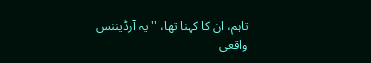تاہم، ان کا کہنا تھا، ''یہ آرڈیننس واقعی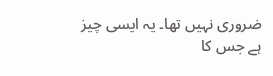ضروری نہیں تھا۔ یہ ایسی چیز ہے جس کا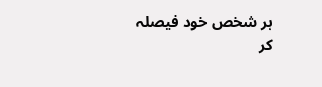ہر شخص خود فیصلہ کر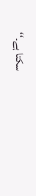سکتا ہے۔‘‘